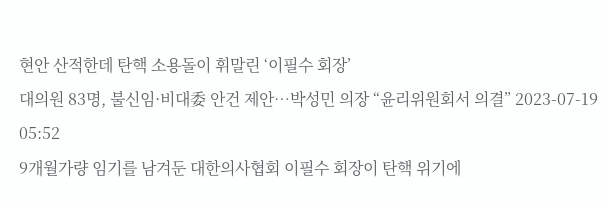현안 산적한데 탄핵 소용돌이 휘말린 ‘이필수 회장’
대의원 83명, 불신임·비대委 안건 제안…박성민 의장 “윤리위원회서 의결” 2023-07-19 05:52
9개월가량 임기를 남겨둔 대한의사협회 이필수 회장이 탄핵 위기에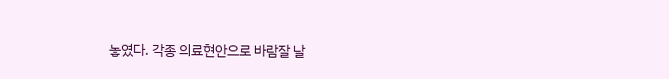놓였다. 각종 의료현안으로 바람잘 날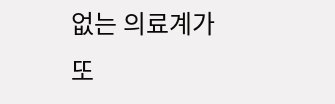없는 의료계가 또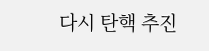다시 탄핵 추진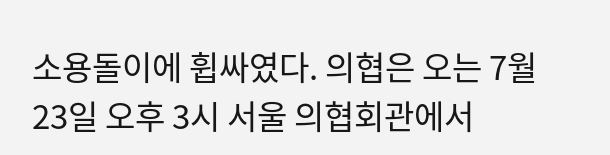소용돌이에 휩싸였다. 의협은 오는 7월 23일 오후 3시 서울 의협회관에서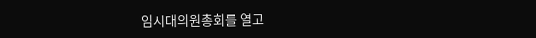임시대의원총회를 열고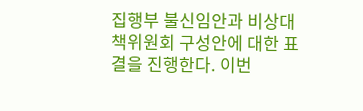집행부 불신임안과 비상대책위원회 구성안에 대한 표결을 진행한다. 이번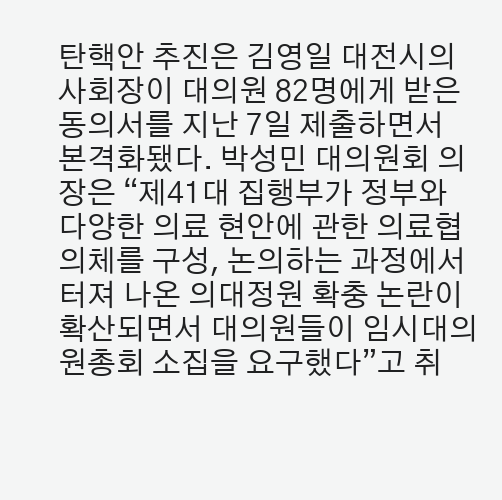탄핵안 추진은 김영일 대전시의사회장이 대의원 82명에게 받은 동의서를 지난 7일 제출하면서 본격화됐다. 박성민 대의원회 의장은 “제41대 집행부가 정부와 다양한 의료 현안에 관한 의료협의체를 구성, 논의하는 과정에서 터져 나온 의대정원 확충 논란이 확산되면서 대의원들이 임시대의원총회 소집을 요구했다”고 취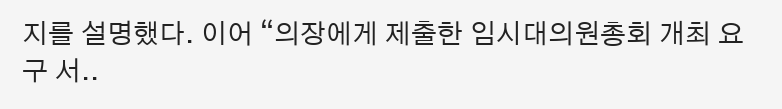지를 설명했다. 이어 “의장에게 제출한 임시대의원총회 개최 요구 서..